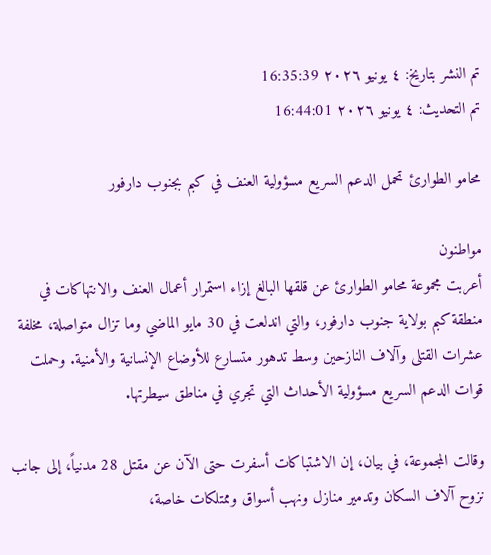تم النشر بتاريخ: ٤ يونيو ٢٠٢٦ 16:35:39
تم التحديث: ٤ يونيو ٢٠٢٦ 16:44:01

محامو الطوارئ تحمل الدعم السريع مسؤولية العنف في كبم بجنوب دارفور

مواطنون
أعربت مجموعة محامو الطوارئ عن قلقها البالغ إزاء استمرار أعمال العنف والانتهاكات في منطقة كبم بولاية جنوب دارفور، والتي اندلعت في 30 مايو الماضي وما تزال متواصلة، مخلفة عشرات القتلى وآلاف النازحين وسط تدهور متسارع للأوضاع الإنسانية والأمنية. وحملت قوات الدعم السريع مسؤولية الأحداث التي تجري في مناطق سيطرتها.

وقالت المجموعة، في بيان، إن الاشتباكات أسفرت حتى الآن عن مقتل 28 مدنياً، إلى جانب نزوح آلاف السكان وتدمير منازل ونهب أسواق وممتلكات خاصة،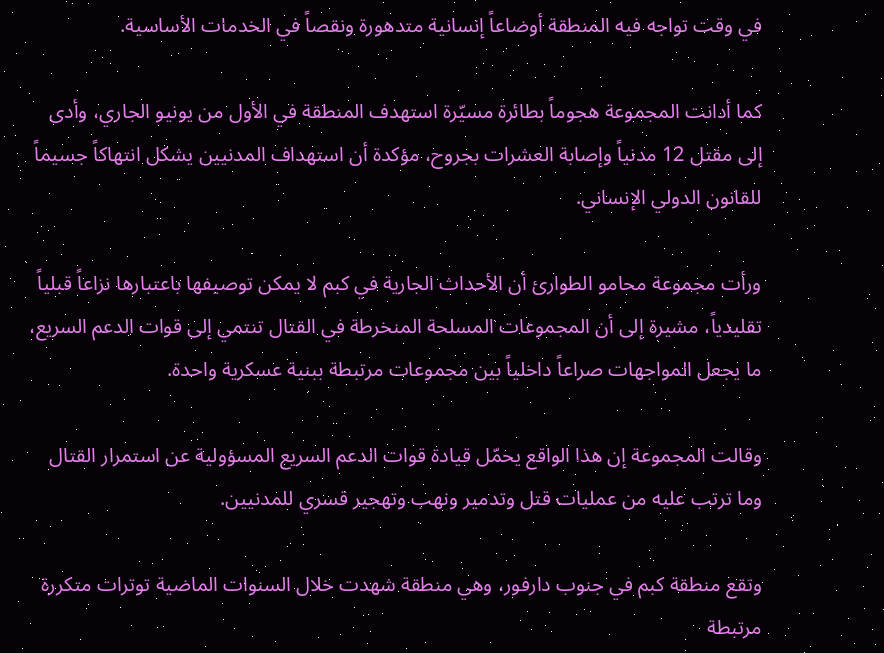في وقت تواجه فيه المنطقة أوضاعاً إنسانية متدهورة ونقصاً في الخدمات الأساسية.

كما أدانت المجموعة هجوماً بطائرة مسيّرة استهدف المنطقة في الأول من يونيو الجاري، وأدى إلى مقتل 12 مدنياً وإصابة العشرات بجروح، مؤكدة أن استهداف المدنيين يشكل انتهاكاً جسيماً للقانون الدولي الإنساني.

ورأت مجموعة محامو الطوارئ أن الأحداث الجارية في كبم لا يمكن توصيفها باعتبارها نزاعاً قبلياً تقليدياً، مشيرة إلى أن المجموعات المسلحة المنخرطة في القتال تنتمي إلى قوات الدعم السريع، ما يجعل المواجهات صراعاً داخلياً بين مجموعات مرتبطة ببنية عسكرية واحدة.

وقالت المجموعة إن هذا الواقع يحمّل قيادة قوات الدعم السريع المسؤولية عن استمرار القتال وما ترتب عليه من عمليات قتل وتدمير ونهب وتهجير قسري للمدنيين.

وتقع منطقة كبم في جنوب دارفور، وهي منطقة شهدت خلال السنوات الماضية توترات متكررة مرتبطة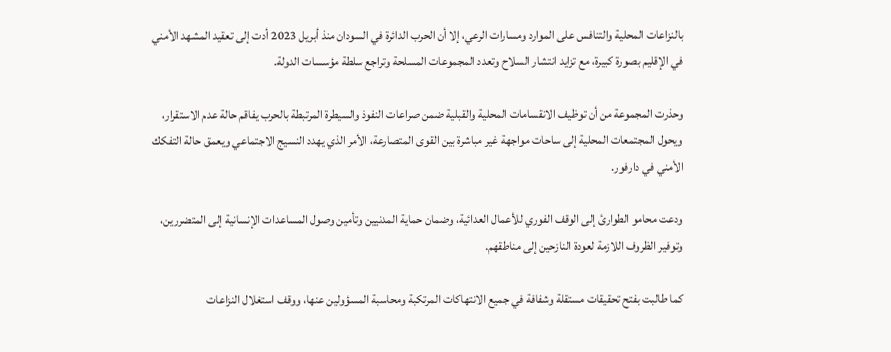بالنزاعات المحلية والتنافس على الموارد ومسارات الرعي، إلا أن الحرب الدائرة في السودان منذ أبريل 2023 أدت إلى تعقيد المشهد الأمني في الإقليم بصورة كبيرة، مع تزايد انتشار السلاح وتعدد المجموعات المسلحة وتراجع سلطة مؤسسات الدولة.

وحذرت المجموعة من أن توظيف الانقسامات المحلية والقبلية ضمن صراعات النفوذ والسيطرة المرتبطة بالحرب يفاقم حالة عدم الاستقرار، ويحول المجتمعات المحلية إلى ساحات مواجهة غير مباشرة بين القوى المتصارعة، الأمر الذي يهدد النسيج الاجتماعي ويعمق حالة التفكك الأمني في دارفور.

ودعت محامو الطوارئ إلى الوقف الفوري للأعمال العدائية، وضمان حماية المدنيين وتأمين وصول المساعدات الإنسانية إلى المتضررين، وتوفير الظروف اللازمة لعودة النازحين إلى مناطقهم.

كما طالبت بفتح تحقيقات مستقلة وشفافة في جميع الانتهاكات المرتكبة ومحاسبة المسؤولين عنها، ووقف استغلال النزاعات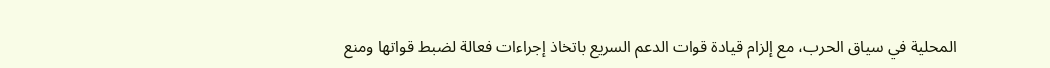المحلية في سياق الحرب، مع إلزام قيادة قوات الدعم السريع باتخاذ إجراءات فعالة لضبط قواتها ومنع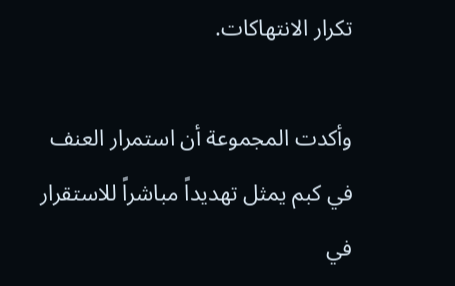تكرار الانتهاكات.

وأكدت المجموعة أن استمرار العنف في كبم يمثل تهديداً مباشراً للاستقرار في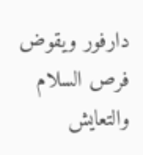دارفور ويقوض فرص السلام والتعايش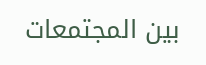بين المجتمعات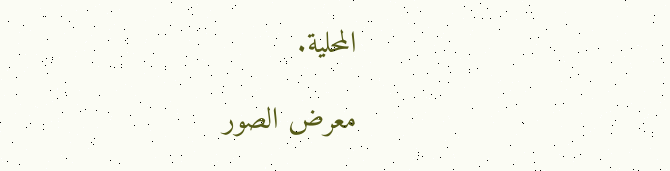المحلية.

معرض الصور